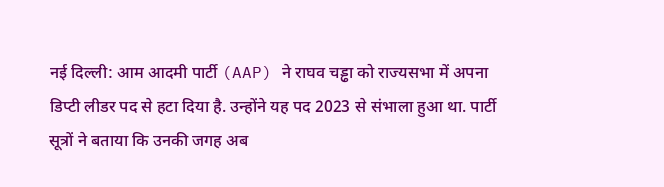नई दिल्ली: आम आदमी पार्टी (AAP) ने राघव चड्ढा को राज्यसभा में अपना डिप्टी लीडर पद से हटा दिया है. उन्होंने यह पद 2023 से संभाला हुआ था. पार्टी सूत्रों ने बताया कि उनकी जगह अब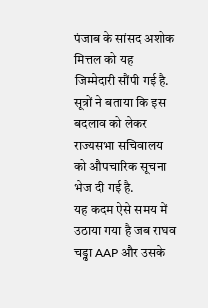पंजाब के सांसद अशोक मित्तल को यह जिम्मेदारी सौंपी गई है. सूत्रों ने बताया कि इस बदलाव को लेकर राज्यसभा सचिवालय को औपचारिक सूचना भेज दी गई है.
यह कदम ऐसे समय में उठाया गया है जब राघव चड्ढा AAP और उसके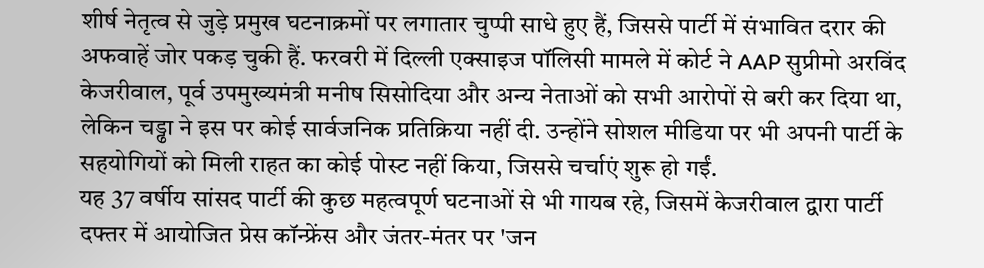शीर्ष नेतृत्व से जुड़े प्रमुख घटनाक्रमों पर लगातार चुप्पी साधे हुए हैं, जिससे पार्टी में संभावित दरार की अफवाहें जोर पकड़ चुकी हैं. फरवरी में दिल्ली एक्साइज पॉलिसी मामले में कोर्ट ने AAP सुप्रीमो अरविंद केजरीवाल, पूर्व उपमुख्यमंत्री मनीष सिसोदिया और अन्य नेताओं को सभी आरोपों से बरी कर दिया था, लेकिन चड्ढा ने इस पर कोई सार्वजनिक प्रतिक्रिया नहीं दी. उन्होंने सोशल मीडिया पर भी अपनी पार्टी के सहयोगियों को मिली राहत का कोई पोस्ट नहीं किया, जिससे चर्चाएं शुरू हो गईं.
यह 37 वर्षीय सांसद पार्टी की कुछ महत्वपूर्ण घटनाओं से भी गायब रहे, जिसमें केजरीवाल द्वारा पार्टी दफ्तर में आयोजित प्रेस कॉन्फ्रेंस और जंतर-मंतर पर 'जन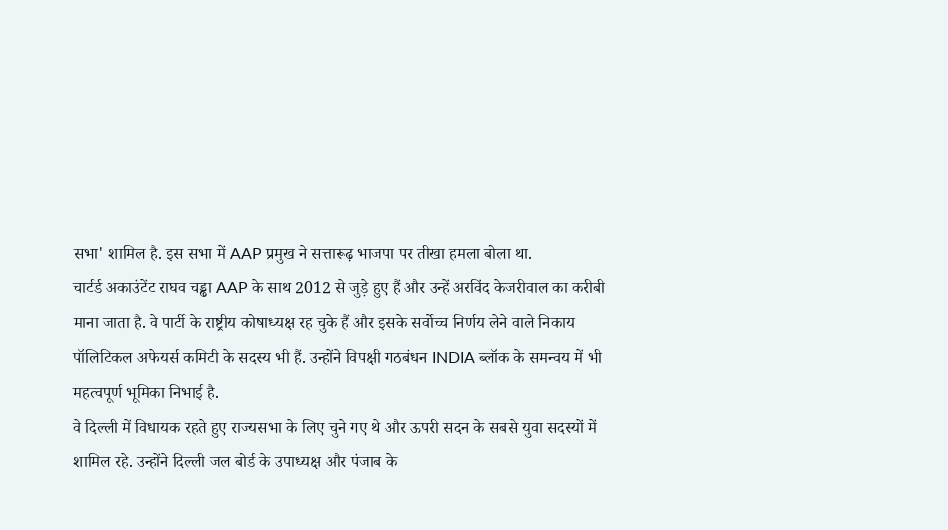सभा' शामिल है. इस सभा में AAP प्रमुख ने सत्तारूढ़ भाजपा पर तीखा हमला बोला था.
चार्टर्ड अकाउंटेंट राघव चड्ढा AAP के साथ 2012 से जुड़े हुए हैं और उन्हें अरविंद केजरीवाल का करीबी माना जाता है. वे पार्टी के राष्ट्रीय कोषाध्यक्ष रह चुके हैं और इसके सर्वोच्च निर्णय लेने वाले निकाय पॉलिटिकल अफेयर्स कमिटी के सदस्य भी हैं. उन्होंने विपक्षी गठबंधन INDIA ब्लॉक के समन्वय में भी महत्वपूर्ण भूमिका निभाई है.
वे दिल्ली में विधायक रहते हुए राज्यसभा के लिए चुने गए थे और ऊपरी सदन के सबसे युवा सदस्यों में शामिल रहे. उन्होंने दिल्ली जल बोर्ड के उपाध्यक्ष और पंजाब के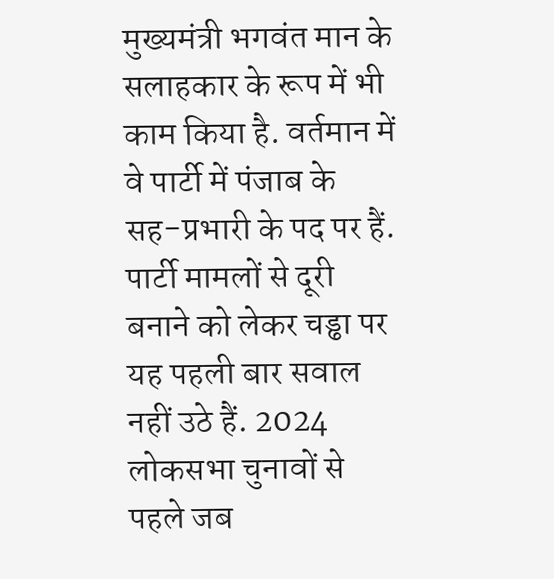मुख्यमंत्री भगवंत मान के सलाहकार के रूप में भी काम किया है. वर्तमान में वे पार्टी में पंजाब के सह-प्रभारी के पद पर हैं.
पार्टी मामलों से दूरी बनाने को लेकर चड्ढा पर यह पहली बार सवाल नहीं उठे हैं. 2024 लोकसभा चुनावों से पहले जब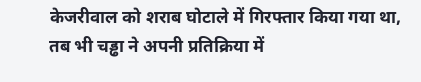केजरीवाल को शराब घोटाले में गिरफ्तार किया गया था, तब भी चड्ढा ने अपनी प्रतिक्रिया में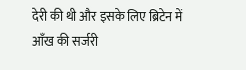देरी की थी और इसके लिए ब्रिटेन में आँख की सर्जरी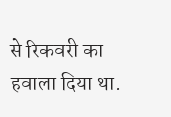से रिकवरी का हवाला दिया था.